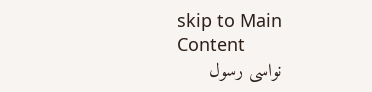skip to Main Content
نواسی رسول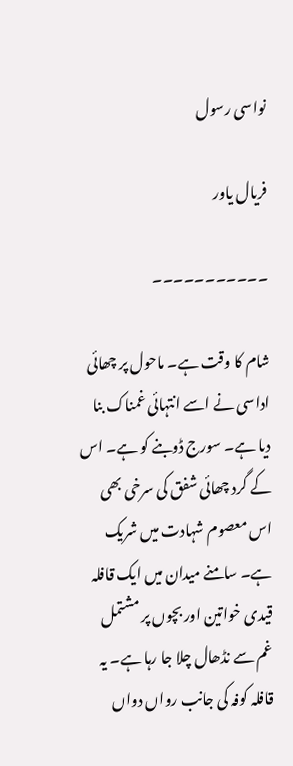نواسی رسول

فریال یاور

۔۔۔۔۔۔۔۔۔۔۔

شام کا وقت ہے۔ ماحول پر چھائی اداسی نے اسے انتہائی غمناک بنا دیا ہے۔ سورج ڈوبنے کو ہے۔ اس کے گرد چھائی شفق کی سرخی بھی اس معصوم شہادت میں شریک ہے۔ سامنے میدان میں ایک قافلہ قیدی خواتین اور بچوں پر مشتمل غم سے نڈھال چلا جا رہا ہے۔ یہ قافلہ کوفہ کی جانب رواں دواں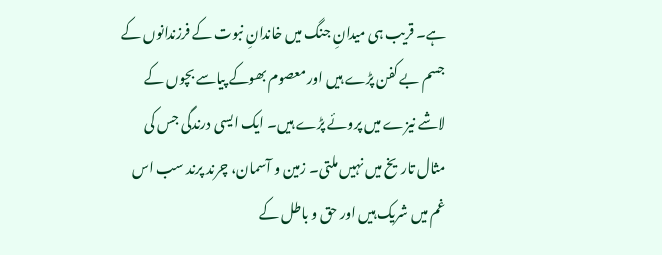ہے۔ قریب ہی میدانِ جنگ میں خاندانِ نبوت کے فرزندانوں کے جسم بے کفن پڑے ہیں اور معصوم بھوکے پیاسے بچوں کے لاشے نیزے میں پروئے پڑے ہیں۔ ایک ایسی درندگی جس کی مثال تاریخ میں نہیں ملتی۔ زمین و آسمان، چرند پرند سب اس غم میں شریک ہیں اور حق و باطل کے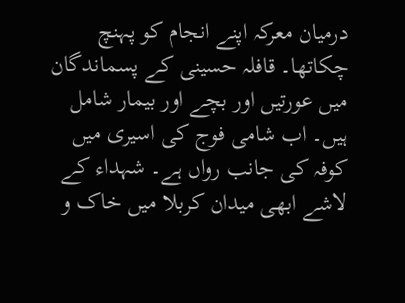درمیان معرکہ اپنے انجام کو پہنچ چکاتھا۔ قافلہ حسینی کے پسماندگان میں عورتیں اور بچے اور بیمار شامل ہیں۔ اب شامی فوج کی اسیری میں کوفہ کی جانب رواں ہے۔ شہداء کے لاشے ابھی میدان کربلا میں خاک و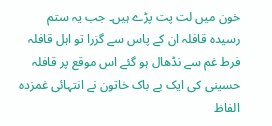خون میں لت پت پڑے ہیں۔ جب یہ ستم رسیدہ قافلہ ان کے پاس سے گزرا تو اہل قافلہ فرط غم سے نڈھال ہو گئے اس موقع پر قافلہ حسینی کی ایک بے باک خاتون نے انتہائی غمزدہ الفاظ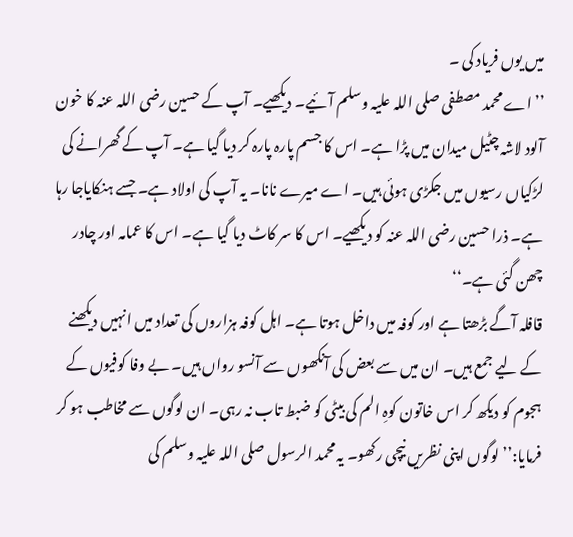میں یوں فریاد کی ۔
’’اے محمد مصطفی صلی اللہ علیہ وسلم آئیے۔ دیکھیے۔ آپ کے حسین رضی اللہ عنہ کا خون آلود لاشہ چٹیل میدان میں پڑا ہے۔ اس کا جسم پارہ پارہ کر دیا گیا ہے۔ آپ کے گھرانے کی لڑکیاں رسیوں میں جکڑی ہوئی ہیں۔ اے میرے نانا۔ یہ آپ کی اولاد ہے۔ جسے ہنکایاجا رہا ہے۔ ذرا حسین رضی اللہ عنہ کو دیکھیے۔ اس کا سر کاٹ دیا گیا ہے۔ اس کا عمامہ اور چادر چھن گئی ہے۔‘‘
قافلہ آگے بڑھتا ہے اور کوفہ میں داخل ہوتا ہے۔ اہل کوفہ ہزاروں کی تعداد میں انہیں دیکھنے کے لیے جمع ہیں۔ ان میں سے بعض کی آنکھوں سے آنسو رواں ہیں۔ بے وفا کوفیوں کے ہجوم کو دیکھ کر اس خاتون کوہِ الم کی بیٹی کو ضبط تاب نہ رہی۔ ان لوگوں سے مخاطب ہو کر فرمایا:’’لوگوں اپنی نظریں نیچی رکھو۔ یہ محمد الرسول صلی اللہ علیہ وسلم کی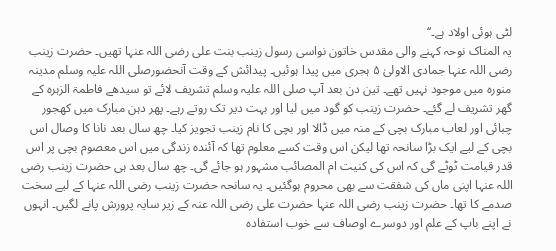لٹی ہوئی اولاد ہے۔‘‘
یہ المناک نوحہ کہنے والی مقدس خاتون نواسی رسول زینب بنت علی رضی اللہ عنہا تھیں۔ حضرت زینب رضی اللہ عنہا جمادی الاولیٰ ۵ ہجری میں پیدا ہوئیں۔ پیدائش کے وقت آنحضورصلی اللہ علیہ وسلم مدینہ منورہ میں موجود نہیں تھے۔ تین دن بعد آپ صلی اللہ علیہ وسلم تشریف لائے تو سیدھے فاطمۃ الزہرہ کے گھر تشریف لے گئے۔ حضرت زینب کو گود میں لیا اور بہت دیر تک روتے رہے۔ پھر دہن مبارک میں کھجور چبائی اور لعاب مبارک بچی کے منہ میں ڈالا اور بچی کا نام زینب تجویز کیا۔ چھ سال بعد نانا کا وصال اس بچی کے لیے ایک بڑا سانحہ تھا لیکن اس وقت کسے معلوم تھا کہ آئندہ زندگی میں اس معصوم بچی پر اس قدر قیامت ٹوٹے گی کہ اس کی کنیت ام المصائب مشہور ہو جائے گی۔ چھ سال بعد ہی حضرت زینب رضی اللہ عنہا اپنی ماں کی شفقت سے بھی محروم ہوگئیں۔ یہ سانحہ حضرت زینب رضی اللہ عنہا کے لیے سخت صدمے کا تھا۔ حضرت زینب رضی اللہ عنہا حضرت علی رضی اللہ عنہ کے زیر سایہ پرورش پانے لگیں۔ انہوں نے اپنے باپ کے علم اور دوسرے اوصاف سے خوب استفادہ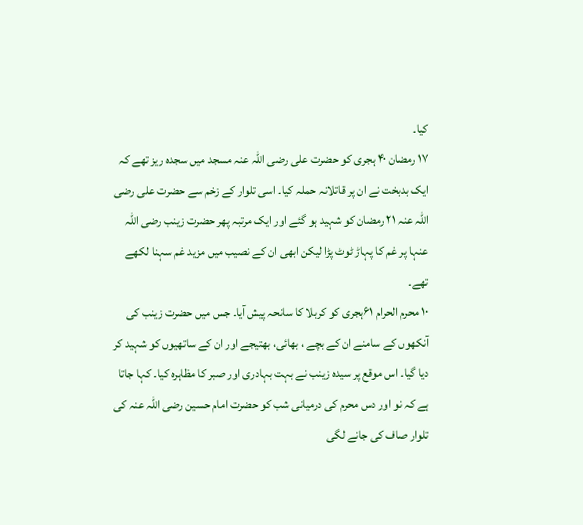کیا۔
۱۷ رمضان ۴۰ ہجری کو حضرت علی رضی اللہ عنہ مسجد میں سجدہ ریز تھے کہ ایک بدبخت نے ان پر قاتلانہ حملہ کیا۔ اسی تلوار کے زخم سے حضرت علی رضی اللہ عنہ ۲۱ رمضان کو شہید ہو گئے اور ایک مرتبہ پھر حضرت زینب رضی اللہ عنہا پر غم کا پہاڑ ٹوٹ پڑا لیکن ابھی ان کے نصیب میں مزید غم سہنا لکھے تھے۔
۱۰ محرم الحرام ۶۱ہجری کو کربلا کا سانحہ پیش آیا۔ جس میں حضرت زینب کی آنکھوں کے سامنے ان کے بچے ، بھائی، بھتیجے اور ان کے ساتھیوں کو شہید کر دیا گیا۔ اس موقع پر سیدہ زینب نے بہت بہادری اور صبر کا مظاہرہ کیا۔ کہا جاتا ہے کہ نو اور دس محرم کی درمیانی شب کو حضرت امام حسین رضی اللہ عنہ کی تلوار صاف کی جانے لگی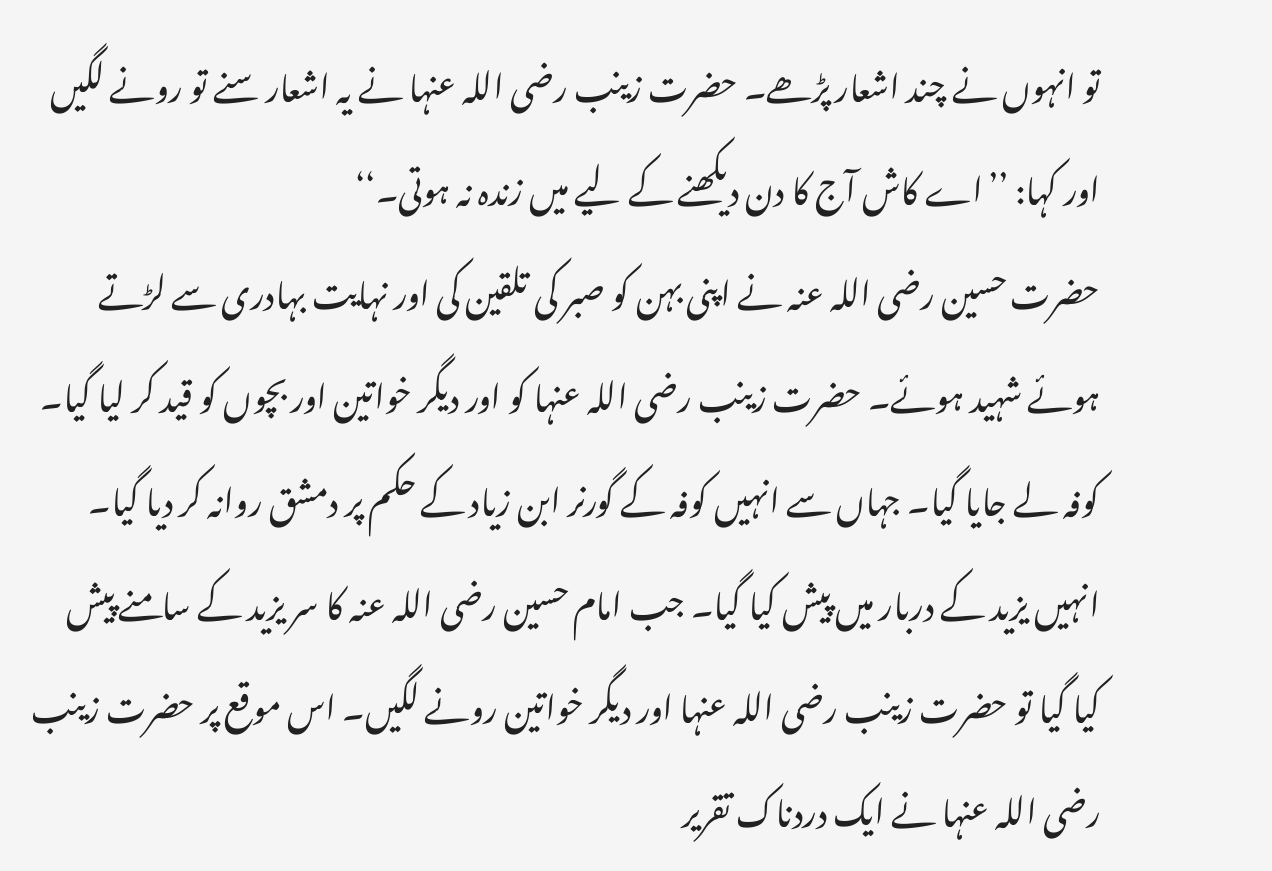تو انہوں نے چند اشعار پڑھے۔ حضرت زینب رضی اللہ عنہا نے یہ اشعار سنے تو رونے لگیں اور کہا: ’’اے کاش آج کا دن دیکھنے کے لیے میں زندہ نہ ہوتی۔‘‘
حضرت حسین رضی اللہ عنہ نے اپنی بہن کو صبر کی تلقین کی اور نہایت بہادری سے لڑتے ہوئے شہید ہوئے۔ حضرت زینب رضی اللہ عنہا کو اور دیگر خواتین اور بچوں کو قید کر لیا گیا۔ کوفہ لے جایا گیا۔ جہاں سے انہیں کوفہ کے گورنر ابن زیاد کے حکم پر دمشق روانہ کر دیا گیا۔ انہیں یزید کے دربار میں پیش کیا گیا۔ جب امام حسین رضی اللہ عنہ کا سر یزید کے سامنے پیش کیا گیا تو حضرت زینب رضی اللہ عنہا اور دیگر خواتین رونے لگیں۔ اس موقع پر حضرت زینب رضی اللہ عنہا نے ایک دردناک تقریر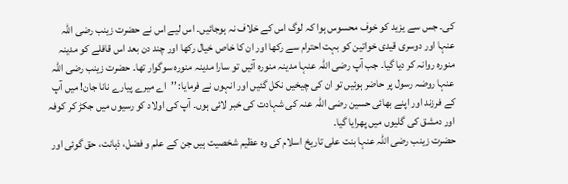کی۔ جس سے یزید کو خوف محسوس ہوا کہ لوگ اس کے خلاف نہ ہوجائیں۔ اس لیے اس نے حضرت زینب رضی اللہ عنہا اور دوسری قیدی خواتین کو بہت احترام سے رکھا اور ان کا خاص خیال رکھا اور چند دن بعد اس قافلے کو مدینہ منورہ روانہ کر دیا گیا۔ جب آپ رضی اللہ عنہا مدینہ منورہ آئیں تو سارا مدینہ منورہ سوگوار تھا۔ حضرت زینب رضی اللہ عنہا روضہ رسول پر حاضر ہوئیں تو ان کی چیخیں نکل گئیں اور انہوں نے فرمایا: ’’اے میرے پیارے نانا جان! میں آپ کے فرزند اور اپنے بھائی حسین رضی اللہ عنہ کی شہادت کی خبر لائی ہوں۔ آپ کی اولاد کو رسیوں میں جکڑ کر کوفہ اور دمشق کی گلیوں میں پھرایا گیا۔
حضرت زینب رضی اللہ عنہا بنت علی تاریخ اسلام کی وہ عظیم شخصیت ہیں جن کے علم و فضل، ذہانت، حق گوئی اور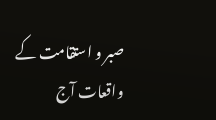صبر و استقامت کے واقعات آج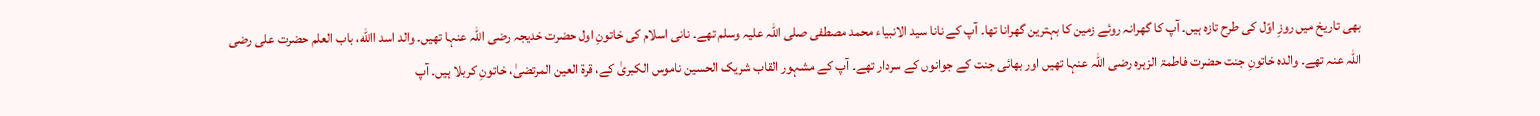بھی تاریخ میں روزِ اوّل کی طرح تازہ ہیں۔ آپ کا گھرانہ روئے زمین کا بہترین گھرانا تھا۔ آپ کے نانا سید الانبیاء محمد مصطفی صلی اللہ علیہ وسلم تھے۔ نانی اسلام کی خاتونِ اول حضرت خدیجہ رضی اللہ عنہا تھیں۔ والد اسد االله، باب العلم حضرت علی رضی اللہ عنہ تھے۔ والدہ خاتونِ جنت حضرت فاطمۃ الزہرہ رضی اللہ عنہا تھیں اور بھائی جنت کے جوانوں کے سردار تھے۔ آپ کے مشہور القاب شریک الحسین ناموس الکبریٰ کے، قرۃ العین المرتضیٰ، خاتونِ کربلا ہیں۔ آپ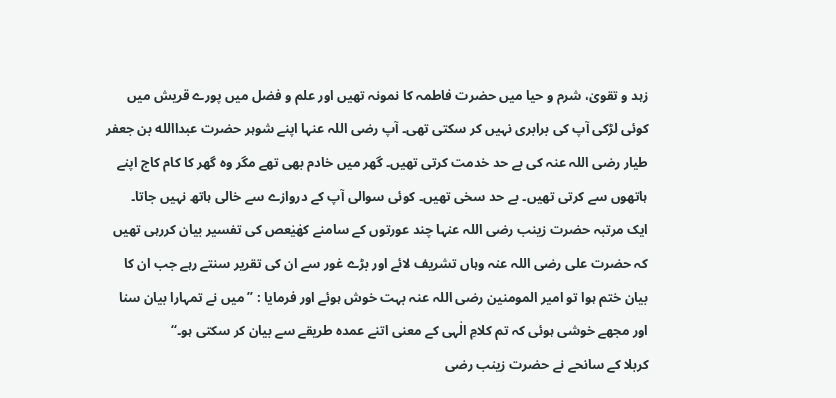زہد و تقویٰ، شرم و حیا میں حضرت فاطمہ کا نمونہ تھیں اور علم و فضل میں پورے قریش میں کوئی لڑکی آپ کی برابری نہیں کر سکتی تھی۔ آپ رضی اللہ عنہا اپنے شوہر حضرت عبداالله بن جعفر طیار رضی اللہ عنہ کی بے حد خدمت کرتی تھیں۔ گھر میں خادم بھی تھے مگر وہ گھر کا کام کاج اپنے ہاتھوں سے کرتی تھیں۔ بے حد سخی تھیں۔ کوئی سوالی آپ کے دروازے سے خالی ہاتھ نہیں جاتا۔
ایک مرتبہ حضرت زینب رضی اللہ عنہا چند عورتوں کے سامنے کھٰیٰعص کی تفسیر بیان کررہی تھیں کہ حضرت علی رضی اللہ عنہ وہاں تشریف لائے اور بڑے غور سے ان کی تقریر سنتے رہے جب ان کا بیان ختم ہوا تو امیر المومنین رضی اللہ عنہ بہت خوش ہوئے اور فرمایا : ’’ میں نے تمہارا بیان سنا اور مجھے خوشی ہوئی کہ تم کلامِ الٰہی کے معنی اتنے عمدہ طریقے سے بیان کر سکتی ہو۔‘‘
کربلا کے سانحے نے حضرت زینب رضی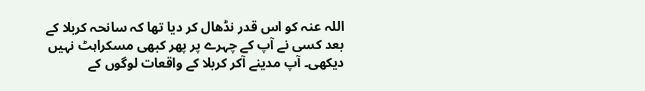اللہ عنہ کو اس قدر نڈھال کر دیا تھا کہ سانحہ کربلا کے بعد کسی نے آپ کے چہرے پر پھر کبھی مسکراہٹ نہیں دیکھی۔ آپ مدینے آکر کربلا کے واقعات لوگوں کے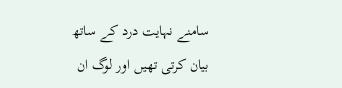سامنے نہایت درد کے ساتھ بیان کرتی تھیں اور لوگ ان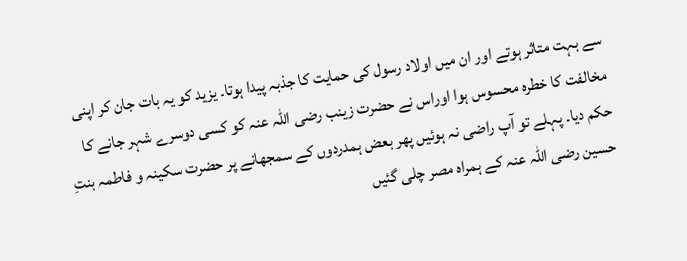سے بہت متاثر ہوتے اور ان میں اولاد رسول کی حمایت کا جذبہ پیدا ہوتا۔ یزید کو یہ بات جان کر اپنی مخالفت کا خطرہ محسوس ہوا اوراس نے حضرت زینب رضی اللہ عنہ کو کسی دوسرے شہر جانے کا حکم دیا۔ پہلے تو آپ راضی نہ ہوئیں پھر بعض ہمدردوں کے سمجھانے پر حضرت سکینہ و فاطمہ بنتِ حسین رضی اللہ عنہ کے ہمراہ مصر چلی گئیں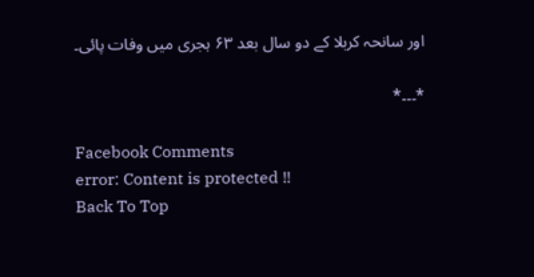اور سانحہ کربلا کے دو سال بعد ۶۳ ہجری میں وفات پائی۔

*۔۔۔*

Facebook Comments
error: Content is protected !!
Back To Top